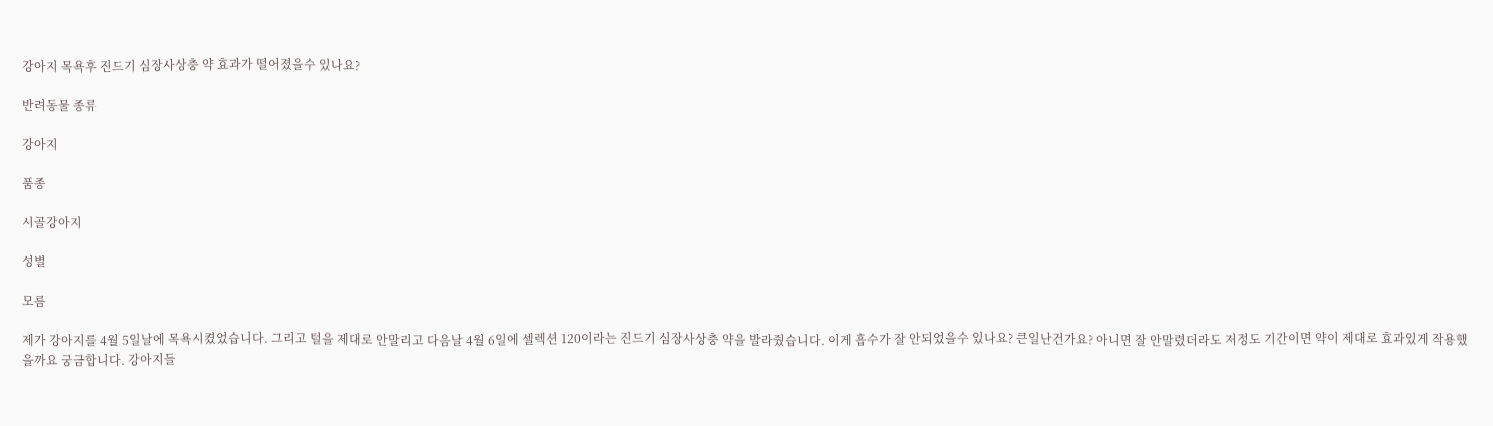강아지 목욕후 진드기 심장사상충 약 효과가 떨어졌을수 있나요?

반려동물 종류

강아지

품종

시골강아지

성별

모름

제가 강아지를 4월 5일날에 목욕시켰었습니다. 그리고 털을 제대로 안말리고 다음날 4월 6일에 셀렉션 120이라는 진드기 심장사상충 약을 발라줬습니다. 이게 흡수가 잘 안되었을수 있나요? 큰일난건가요? 아니면 잘 안말렸더라도 저정도 기간이면 약이 제대로 효과있게 작용했을까요 궁금합니다. 강아지들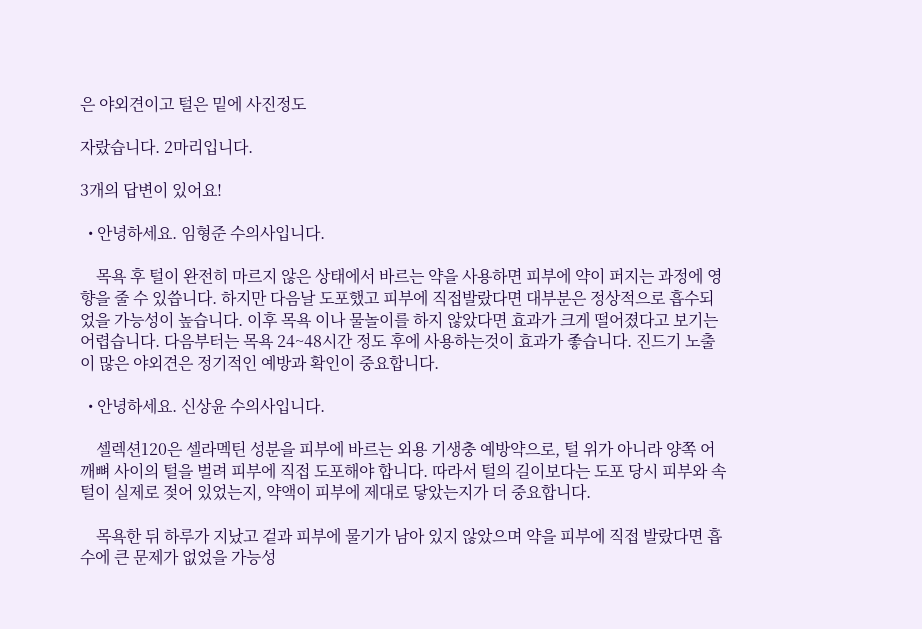은 야외견이고 털은 밑에 사진정도

자랐습니다. 2마리입니다.

3개의 답변이 있어요!

  • 안녕하세요. 임형준 수의사입니다.

    목욕 후 털이 완전히 마르지 않은 상태에서 바르는 약을 사용하면 피부에 약이 퍼지는 과정에 영향을 줄 수 있씁니다. 하지만 다음날 도포했고 피부에 직접발랐다면 대부분은 정상적으로 흡수되었을 가능성이 높습니다. 이후 목욕 이나 물놀이를 하지 않았다면 효과가 크게 떨어졌다고 보기는 어렵습니다. 다음부터는 목욕 24~48시간 정도 후에 사용하는것이 효과가 좋습니다. 진드기 노출이 많은 야외견은 정기적인 예방과 확인이 중요합니다.

  • 안녕하세요. 신상윤 수의사입니다.

    셀렉션120은 셀라멕틴 성분을 피부에 바르는 외용 기생충 예방약으로, 털 위가 아니라 양쪽 어깨뼈 사이의 털을 벌려 피부에 직접 도포해야 합니다. 따라서 털의 길이보다는 도포 당시 피부와 속털이 실제로 젖어 있었는지, 약액이 피부에 제대로 닿았는지가 더 중요합니다.

    목욕한 뒤 하루가 지났고 겉과 피부에 물기가 남아 있지 않았으며 약을 피부에 직접 발랐다면 흡수에 큰 문제가 없었을 가능성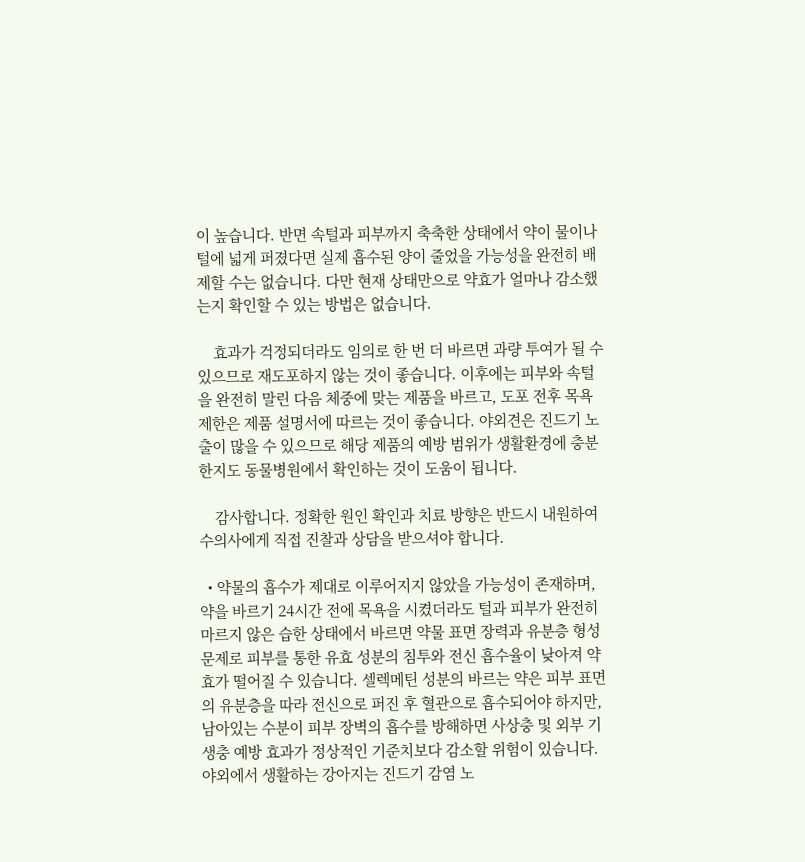이 높습니다. 반면 속털과 피부까지 축축한 상태에서 약이 물이나 털에 넓게 퍼졌다면 실제 흡수된 양이 줄었을 가능성을 완전히 배제할 수는 없습니다. 다만 현재 상태만으로 약효가 얼마나 감소했는지 확인할 수 있는 방법은 없습니다.

    효과가 걱정되더라도 임의로 한 번 더 바르면 과량 투여가 될 수 있으므로 재도포하지 않는 것이 좋습니다. 이후에는 피부와 속털을 완전히 말린 다음 체중에 맞는 제품을 바르고, 도포 전후 목욕 제한은 제품 설명서에 따르는 것이 좋습니다. 야외견은 진드기 노출이 많을 수 있으므로 해당 제품의 예방 범위가 생활환경에 충분한지도 동물병원에서 확인하는 것이 도움이 됩니다.

    감사합니다. 정확한 원인 확인과 치료 방향은 반드시 내원하여 수의사에게 직접 진찰과 상담을 받으셔야 합니다.

  • 약물의 흡수가 제대로 이루어지지 않았을 가능성이 존재하며, 약을 바르기 24시간 전에 목욕을 시켰더라도 털과 피부가 완전히 마르지 않은 습한 상태에서 바르면 약물 표면 장력과 유분층 형성 문제로 피부를 통한 유효 성분의 침투와 전신 흡수율이 낮아져 약효가 떨어질 수 있습니다. 셀렉메틴 성분의 바르는 약은 피부 표면의 유분층을 따라 전신으로 퍼진 후 혈관으로 흡수되어야 하지만, 남아있는 수분이 피부 장벽의 흡수를 방해하면 사상충 및 외부 기생충 예방 효과가 정상적인 기준치보다 감소할 위험이 있습니다. 야외에서 생활하는 강아지는 진드기 감염 노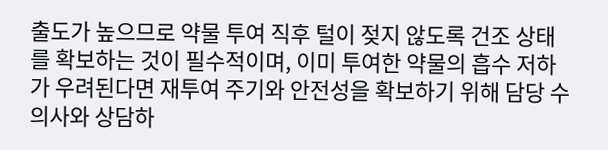출도가 높으므로 약물 투여 직후 털이 젖지 않도록 건조 상태를 확보하는 것이 필수적이며, 이미 투여한 약물의 흡수 저하가 우려된다면 재투여 주기와 안전성을 확보하기 위해 담당 수의사와 상담하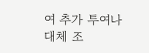여 추가 투여나 대체 조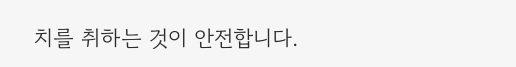치를 취하는 것이 안전합니다.